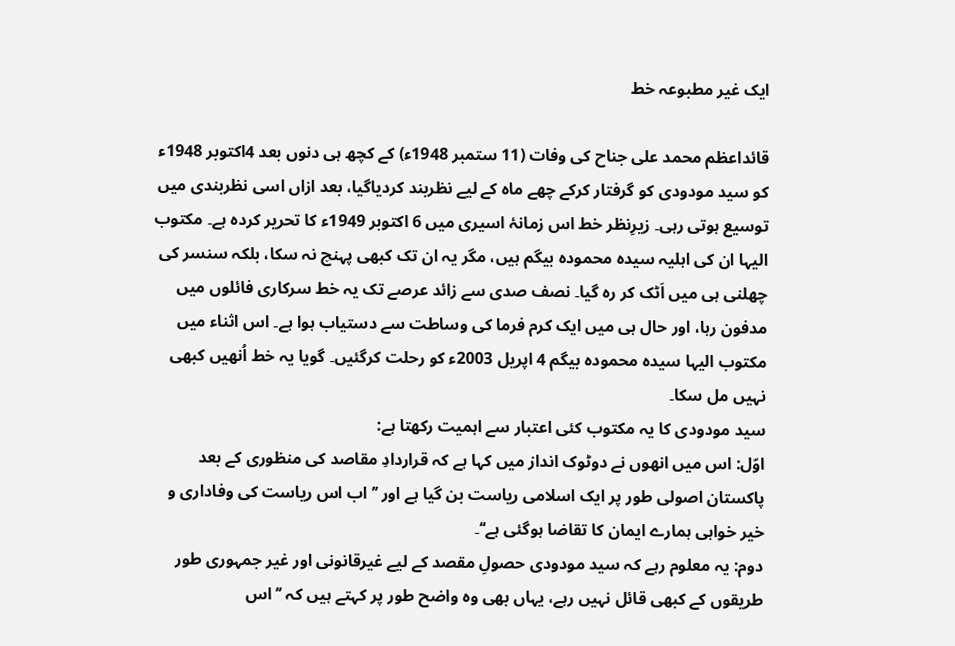ایک غیر مطبوعہ خط

قائداعظم محمد علی جناح کی وفات (11 ستمبر 1948ء) کے کچھ ہی دنوں بعد 4اکتوبر 1948ء کو سید مودودی کو گرفتار کرکے چھے ماہ کے لیے نظربند کردیاگیا، بعد ازاں اسی نظربندی میں توسیع ہوتی رہی۔ زیرِنظر خط اس زمانۂ اسیری میں 6 اکتوبر 1949ء کا تحریر کردہ ہے۔ مکتوب الیہا ان کی اہلیہ سیدہ محمودہ بیگم ہیں، مگر یہ ان تک کبھی پہنچ نہ سکا، بلکہ سنسر کی چھلنی ہی میں اَٹک کر رہ گیا۔ نصف صدی سے زائد عرصے تک یہ خط سرکاری فائلوں میں مدفون رہا، اور حال ہی میں ایک کرم فرما کی وساطت سے دستیاب ہوا ہے۔ اس اثناء میں مکتوب الیہا سیدہ محمودہ بیگم 4 اپریل 2003ء کو رحلت کرگئیں۔ گویا یہ خط اُنھیں کبھی نہیں مل سکا۔
سید مودودی کا یہ مکتوب کئی اعتبار سے اہمیت رکھتا ہے:
اوّل: اس میں انھوں نے دوٹوک انداز میں کہا ہے کہ قراردادِ مقاصد کی منظوری کے بعد پاکستان اصولی طور پر ایک اسلامی ریاست بن گیا ہے اور ’’اب اس ریاست کی وفاداری و خیر خواہی ہمارے ایمان کا تقاضا ہوگئی ہے‘‘۔
دوم: یہ معلوم رہے کہ سید مودودی حصولِ مقصد کے لیے غیرقانونی اور غیر جمہوری طور طریقوں کے کبھی قائل نہیں رہے، یہاں بھی وہ واضح طور پر کہتے ہیں کہ ’’اس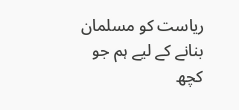ریاست کو مسلمان بنانے کے لیے ہم جو کچھ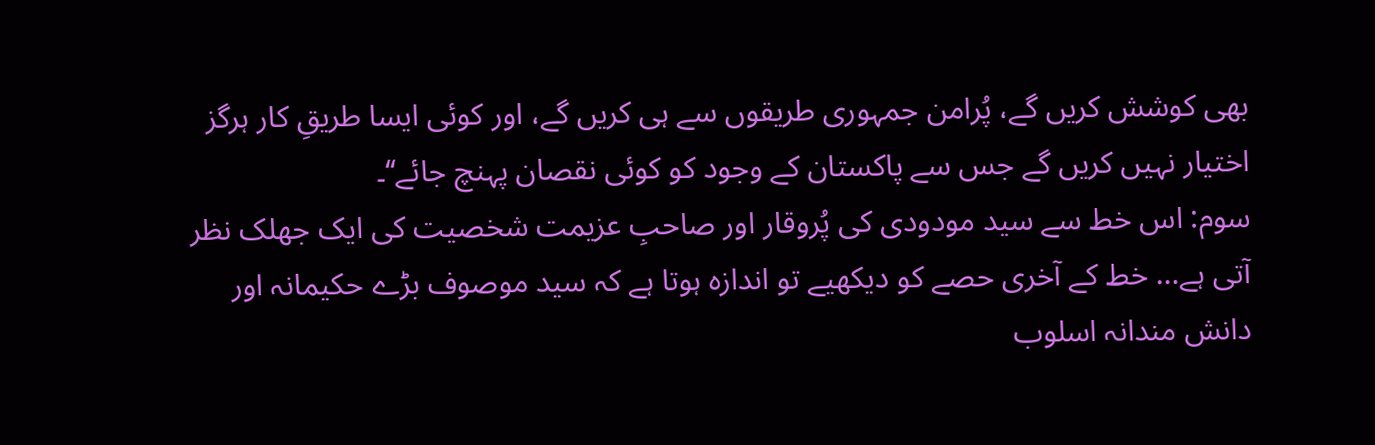بھی کوشش کریں گے، پُرامن جمہوری طریقوں سے ہی کریں گے، اور کوئی ایسا طریقِ کار ہرگز اختیار نہیں کریں گے جس سے پاکستان کے وجود کو کوئی نقصان پہنچ جائے‘‘۔
سوم: اس خط سے سید مودودی کی پُروقار اور صاحبِ عزیمت شخصیت کی ایک جھلک نظر آتی ہے… خط کے آخری حصے کو دیکھیے تو اندازہ ہوتا ہے کہ سید موصوف بڑے حکیمانہ اور دانش مندانہ اسلوب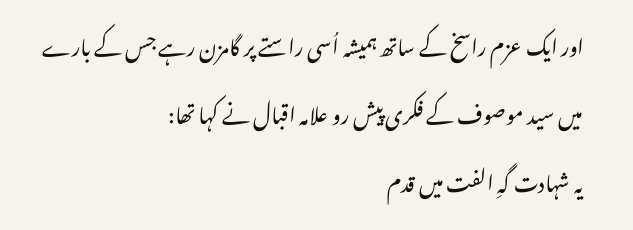اور ایک عزم راسخ کے ساتھ ہمیشہ اُسی راستے پر گامزن رہے جس کے بارے میں سید موصوف کے فکری پیش رو علامہ اقبال نے کہا تھا:
یہ شہادت گہِ الفت میں قدم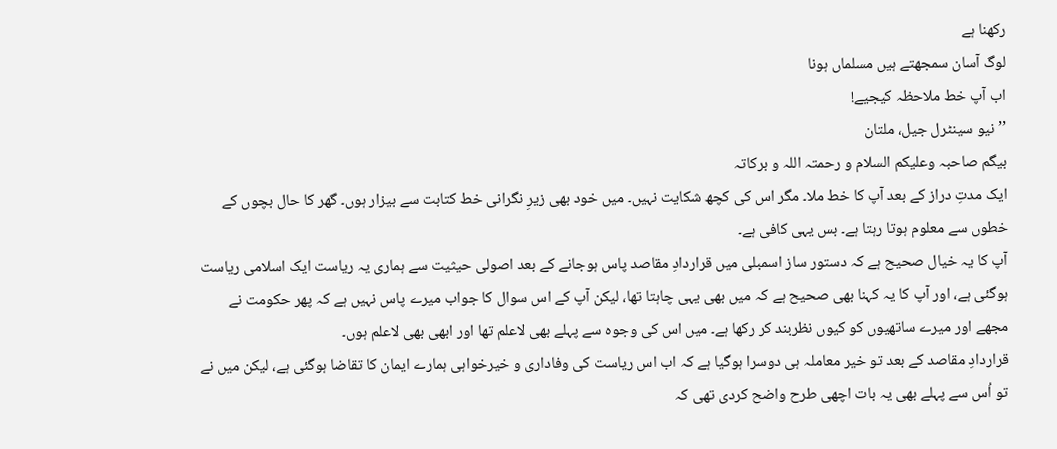رکھنا ہے
لوگ آسان سمجھتے ہیں مسلماں ہونا
اب آپ خط ملاحظہ کیجیے!
’’نیو سینٹرل جیل، ملتان
بیگم صاحبہ وعلیکم السلام و رحمتہ اللہ و برکاتہ
ایک مدتِ دراز کے بعد آپ کا خط ملا۔ مگر اس کی کچھ شکایت نہیں۔ میں خود بھی زیرِ نگرانی خط کتابت سے بیزار ہوں۔ گھر کا حال بچوں کے خطوں سے معلوم ہوتا رہتا ہے۔ بس یہی کافی ہے۔
آپ کا یہ خیال صحیح ہے کہ دستور ساز اسمبلی میں قراردادِ مقاصد پاس ہوجانے کے بعد اصولی حیثیت سے ہماری یہ ریاست ایک اسلامی ریاست ہوگئی ہے، اور آپ کا یہ کہنا بھی صحیح ہے کہ میں بھی یہی چاہتا تھا، لیکن آپ کے اس سوال کا جواب میرے پاس نہیں ہے کہ پھر حکومت نے مجھے اور میرے ساتھیوں کو کیوں نظربند کر رکھا ہے۔ میں اس کی وجوہ سے پہلے بھی لاعلم تھا اور ابھی بھی لاعلم ہوں۔
قراردادِ مقاصد کے بعد تو خیر معاملہ ہی دوسرا ہوگیا ہے کہ اب اس ریاست کی وفاداری و خیرخواہی ہمارے ایمان کا تقاضا ہوگئی ہے، لیکن میں نے تو اُس سے پہلے بھی یہ بات اچھی طرح واضح کردی تھی کہ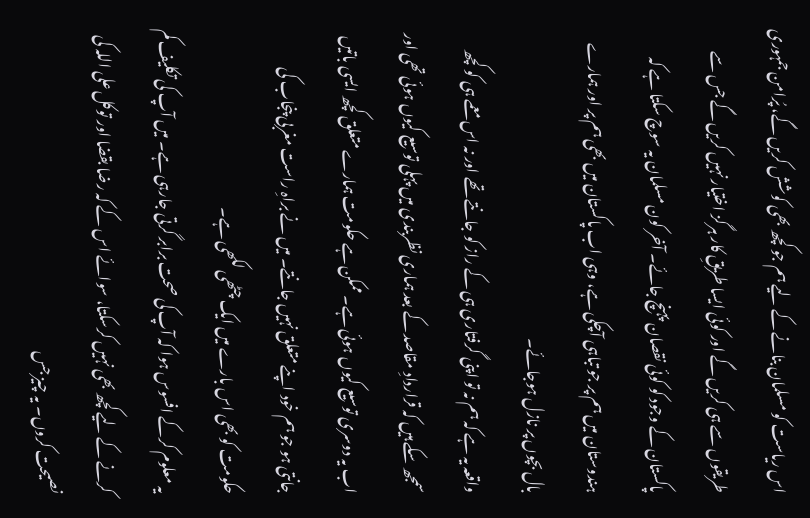اس ریاست کو مسلمان بنانے کے لیے ہم جو کچھ بھی کوشش کریں گے، پُرامن جمہوری طریقوں سے ہی کریں گے اور کوئی ایسا طریقِ کار ہرگز اختیار نہیں کریں گے جس سے پاکستان کے وجود کو کوئی نقصان پہنچ جائے۔ آخر کون مسلمان یہ سوچ سکتا ہے کہ ہندوستان میں ہم پر جو تباہی آچکی ہے، وہی اب پاکستان میں بھی ہم پر اور ہمارے بال بچوں پر نازل ہوجائے۔
واقعہ یہ ہے کہ ہم نہ تو اپنی گرفتاری ہی کے راز کو جانتے تھے اور نہ اس معمے ہی کو کچھ سمجھ سکے ہیں کہ قراردادِ مقاصد کے بعد ہماری نظربندی میں پہلی توسیع کیوں ہوئی تھی اور اب یہ دوسری توسیع کیوں ہوئی ہے۔ ممکن ہے حکومت ہمارے متعلق کچھ ایسی باتیں جانتی ہو جو ہم خود اپنے متعلق نہیں جانتے۔ میں نے براہِ راست مغربی پنجاب کی حکومت کو بھی اس بارے میں ایک چٹھی لکھی ہے۔
یہ معلوم کرکے افسوس ہوا کہ آپ کی صحت برابر گرتی جارہی ہے۔ میں آپ کی تکلیف کم کرنے کے لیے کچھ بھی نہیں کرسکتا، سوائے اس کے کہ رضا بقضا اور توکل علی اللہ کی نصیحت کروں۔ یہ چیز جس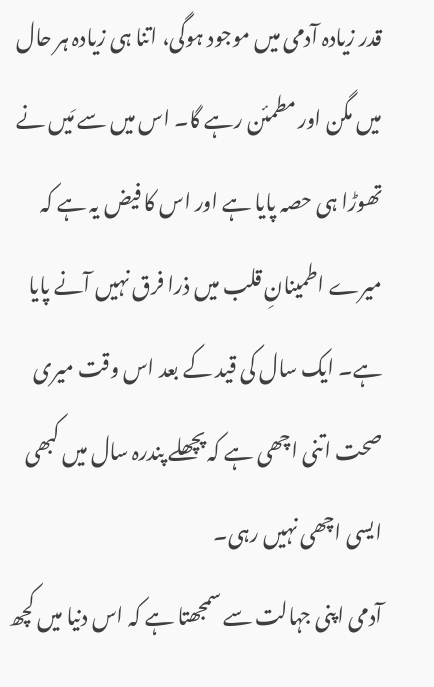قدر زیادہ آدمی میں موجود ہوگی، اتنا ہی زیادہ ہر حال میں مگن اور مطمئن رہے گا۔ اس میں سے مَیں نے تھوڑا ہی حصہ پایا ہے اور اس کا فیض یہ ہے کہ میرے اطمینانِ قلب میں ذرا فرق نہیں آنے پایا ہے۔ ایک سال کی قید کے بعد اس وقت میری صحت اتنی اچھی ہے کہ پچھلے پندرہ سال میں کبھی ایسی اچھی نہیں رہی۔
آدمی اپنی جہالت سے سمجھتا ہے کہ اس دنیا میں کچھ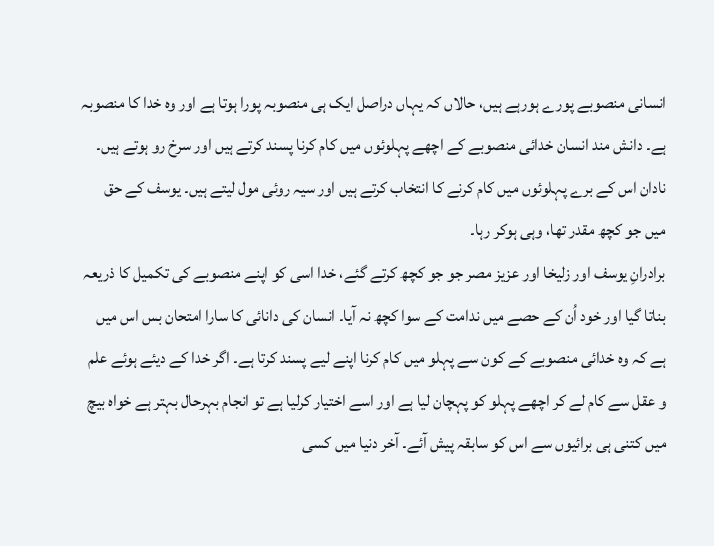انسانی منصوبے پورے ہورہے ہیں، حالاں کہ یہاں دراصل ایک ہی منصوبہ پورا ہوتا ہے اور وہ خدا کا منصوبہ ہے۔ دانش مند انسان خدائی منصوبے کے اچھے پہلوئوں میں کام کرنا پسند کرتے ہیں اور سرخ رو ہوتے ہیں۔ نادان اس کے برے پہلوئوں میں کام کرنے کا انتخاب کرتے ہیں اور سیہ روئی مول لیتے ہیں۔ یوسف کے حق میں جو کچھ مقدر تھا، وہی ہوکر رہا۔
برادرانِ یوسف اور زلیخا اور عزیز مصر جو جو کچھ کرتے گئے، خدا اسی کو اپنے منصوبے کی تکمیل کا ذریعہ بناتا گیا اور خود اُن کے حصے میں ندامت کے سوا کچھ نہ آیا۔ انسان کی دانائی کا سارا امتحان بس اس میں ہے کہ وہ خدائی منصوبے کے کون سے پہلو میں کام کرنا اپنے لیے پسند کرتا ہے۔ اگر خدا کے دیئے ہوئے علم و عقل سے کام لے کر اچھے پہلو کو پہچان لیا ہے اور اسے اختیار کرلیا ہے تو انجام بہرحال بہتر ہے خواہ بیچ میں کتنی ہی برائیوں سے اس کو سابقہ پیش آئے۔ آخر دنیا میں کسی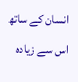انسان کے ساتھ اس سے زیادہ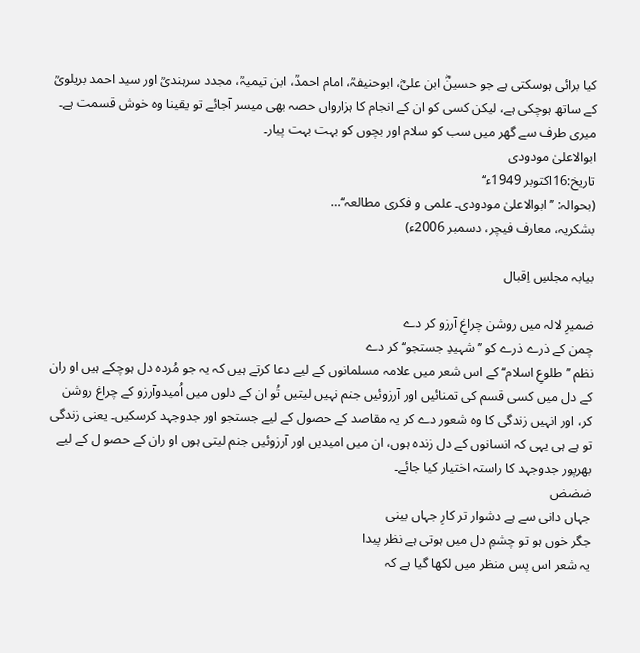کیا برائی ہوسکتی ہے جو حسینؓ ابن علیؓ، ابوحنیفہؒ، امام احمدؒ، ابن تیمیہؒ، مجدد سرہندیؒ اور سید احمد بریلویؒ کے ساتھ ہوچکی ہے، لیکن کسی کو ان کے انجام کا ہزارواں حصہ بھی میسر آجائے تو یقینا وہ خوش قسمت ہے۔
میری طرف سے گھر میں سب کو سلام اور بچوں کو بہت بہت پیار۔
ابوالاعلیٰ مودودی
تاریخ:16اکتوبر 1949ء‘‘
(بحوالہ: ’’ابوالاعلیٰ مودودی۔ علمی و فکری مطالعہ‘‘…
بشکریہ، معارف فیچر، دسمبر 2006ء)

بیابہ مجلسِ اِقبال

ضمیرِ لالہ میں روشن چراغِ آرزو کر دے
چمن کے ذرے ذرے کو ’’شہیدِ جستجو‘‘ کر دے
نظم ’’طلوعِ اسلام‘‘ کے اس شعر میں علامہ مسلمانوں کے لیے دعا کرتے ہیں کہ یہ جو مُردہ دل ہوچکے ہیں او ران کے دل میں کسی قسم کی تمنائیں اور آرزوئیں جنم نہیں لیتیں تُو ان کے دلوں میں اُمیدوآرزو کے چراغ روشن کر، اور انہیں زندگی کا وہ شعور دے کر یہ مقاصد کے حصول کے لیے جستجو اور جدوجہد کرسکیں۔ یعنی زندگی تو ہے ہی یہی کہ انسانوں کے دل زندہ ہوں، ان میں امیدیں اور آرزوئیں جنم لیتی ہوں او ران کے حصو ل کے لیے بھرپور جدوجہد کا راستہ اختیار کیا جائے۔
ضضض
جہاں دانی سے ہے دشوار تر کارِ جہاں بینی
جگر خوں ہو تو چشمِ دل میں ہوتی ہے نظر پیدا
یہ شعر اس پس منظر میں لکھا گیا ہے کہ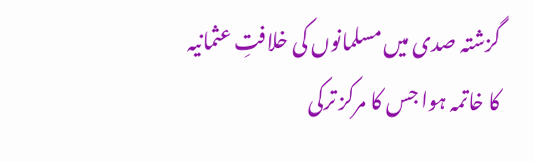گزشتہ صدی میں مسلمانوں کی خلافتِ عثمانیہ کا خاتمہ ہوا جس کا مرکز ترکی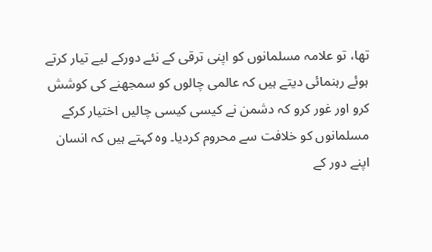تھا، تو علامہ مسلمانوں کو اپنی ترقی کے نئے دورکے لیے تیار کرتے ہوئے رہنمائی دیتے ہیں کہ عالمی چالوں کو سمجھنے کی کوشش کرو اور غور کرو کہ دشمن نے کیسی کیسی چالیں اختیار کرکے مسلمانوں کو خلافت سے محروم کردیا۔ وہ کہتے ہیں کہ انسان اپنے دور کے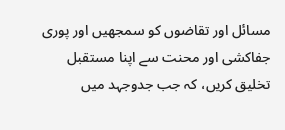مسائل اور تقاضوں کو سمجھیں اور پوری جفاکشی اور محنت سے اپنا مستقبل تخلیق کریں، کہ جب جدوجہد میں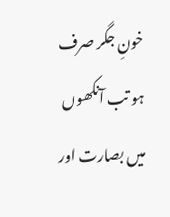خونِ جگر صرف ہو تب آنکھوں میں بصارت اور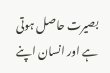بصیرت حاصل ہوتی ہے اور انسان اپنے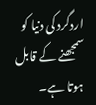اردگرد کی دنیا کو سمجھنے کے قابل ہوتا ہے۔